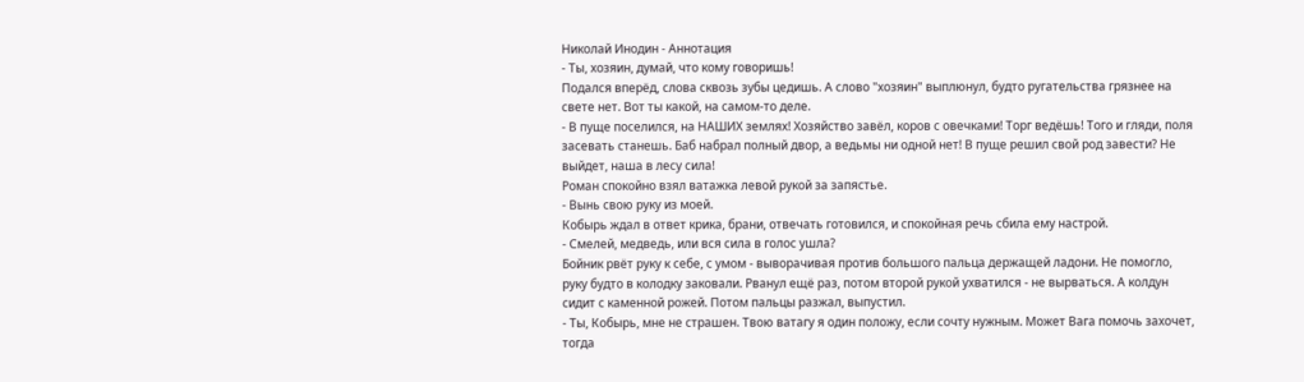Николай Инодин - Аннотация
- Ты, хозяин, думай, что кому говоришь!
Подался вперёд, слова сквозь зубы цедишь. А слово "хозяин" выплюнул, будто ругательства грязнее на свете нет. Вот ты какой, на самом-то деле.
- В пуще поселился, на НАШИХ землях! Хозяйство завёл, коров с овечками! Торг ведёшь! Того и гляди, поля засевать станешь. Баб набрал полный двор, а ведьмы ни одной нет! В пуще решил свой род завести? Не выйдет, наша в лесу сила!
Роман спокойно взял ватажка левой рукой за запястье.
- Вынь свою руку из моей.
Кобырь ждал в ответ крика, брани, отвечать готовился, и спокойная речь сбила ему настрой.
- Смелей, медведь, или вся сила в голос ушла?
Бойник рвёт руку к себе, с умом - выворачивая против большого пальца держащей ладони. Не помогло, руку будто в колодку заковали. Рванул ещё раз, потом второй рукой ухватился - не вырваться. А колдун сидит с каменной рожей. Потом пальцы разжал, выпустил.
- Ты, Кобырь, мне не страшен. Твою ватагу я один положу, если сочту нужным. Может Вага помочь захочет, тогда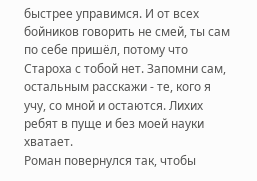быстрее управимся. И от всех бойников говорить не смей, ты сам по себе пришёл, потому что Староха с тобой нет. Запомни сам, остальным расскажи - те, кого я учу, со мной и остаются. Лихих ребят в пуще и без моей науки хватает.
Роман повернулся так, чтобы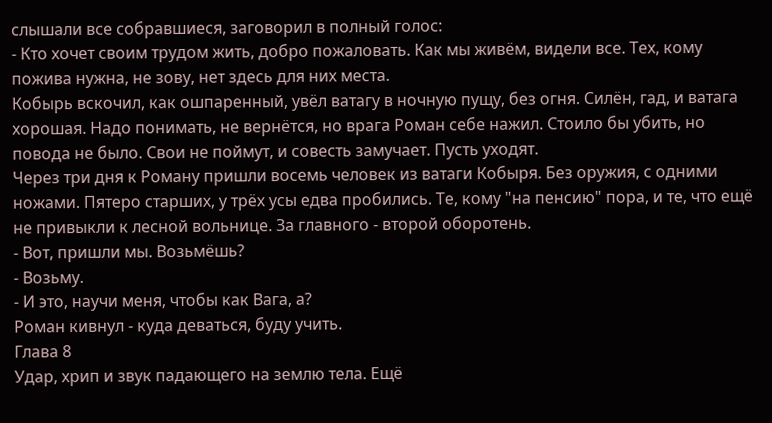слышали все собравшиеся, заговорил в полный голос:
- Кто хочет своим трудом жить, добро пожаловать. Как мы живём, видели все. Тех, кому пожива нужна, не зову, нет здесь для них места.
Кобырь вскочил, как ошпаренный, увёл ватагу в ночную пущу, без огня. Силён, гад, и ватага хорошая. Надо понимать, не вернётся, но врага Роман себе нажил. Стоило бы убить, но повода не было. Свои не поймут, и совесть замучает. Пусть уходят.
Через три дня к Роману пришли восемь человек из ватаги Кобыря. Без оружия, с одними ножами. Пятеро старших, у трёх усы едва пробились. Те, кому "на пенсию" пора, и те, что ещё не привыкли к лесной вольнице. За главного - второй оборотень.
- Вот, пришли мы. Возьмёшь?
- Возьму.
- И это, научи меня, чтобы как Вага, а?
Роман кивнул - куда деваться, буду учить.
Глава 8
Удар, хрип и звук падающего на землю тела. Ещё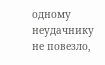одному неудачнику не повезло,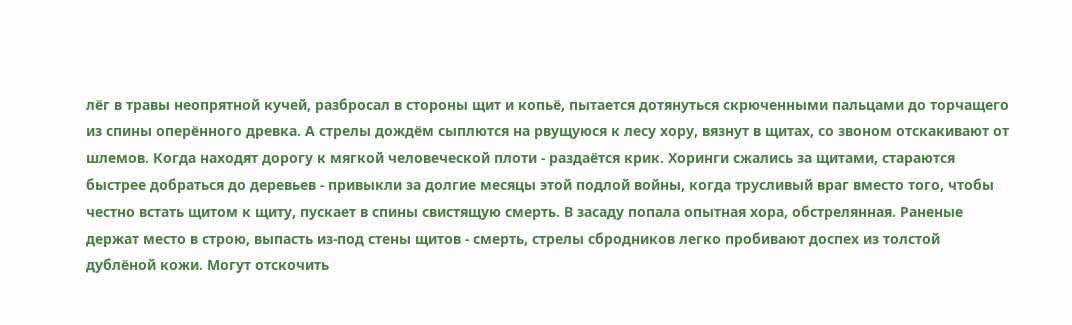лёг в травы неопрятной кучей, разбросал в стороны щит и копьё, пытается дотянуться скрюченными пальцами до торчащего из спины оперённого древка. А стрелы дождём сыплются на рвущуюся к лесу хору, вязнут в щитах, со звоном отскакивают от шлемов. Когда находят дорогу к мягкой человеческой плоти - раздаётся крик. Хоринги сжались за щитами, стараются быстрее добраться до деревьев - привыкли за долгие месяцы этой подлой войны, когда трусливый враг вместо того, чтобы честно встать щитом к щиту, пускает в спины свистящую смерть. В засаду попала опытная хора, обстрелянная. Раненые держат место в строю, выпасть из-под стены щитов - смерть, стрелы сбродников легко пробивают доспех из толстой дублёной кожи. Могут отскочить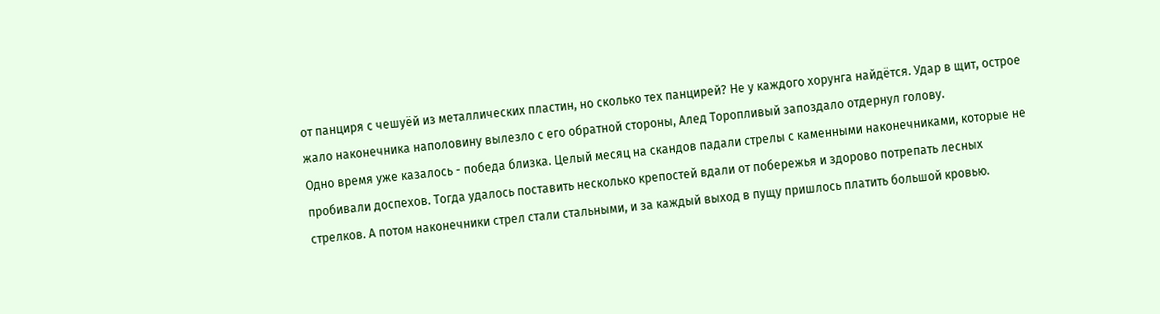от панциря с чешуёй из металлических пластин, но сколько тех панцирей? Не у каждого хорунга найдётся. Удар в щит, острое жало наконечника наполовину вылезло с его обратной стороны, Алед Торопливый запоздало отдернул голову.
Одно время уже казалось - победа близка. Целый месяц на скандов падали стрелы с каменными наконечниками, которые не пробивали доспехов. Тогда удалось поставить несколько крепостей вдали от побережья и здорово потрепать лесных стрелков. А потом наконечники стрел стали стальными, и за каждый выход в пущу пришлось платить большой кровью.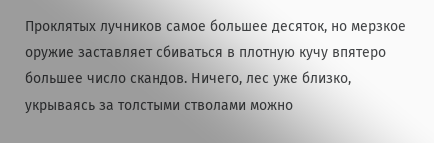Проклятых лучников самое большее десяток, но мерзкое оружие заставляет сбиваться в плотную кучу впятеро большее число скандов. Ничего, лес уже близко, укрываясь за толстыми стволами можно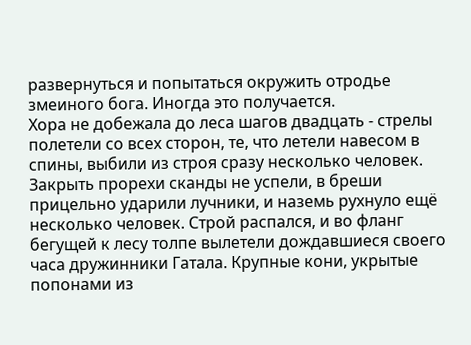развернуться и попытаться окружить отродье змеиного бога. Иногда это получается.
Хора не добежала до леса шагов двадцать - стрелы полетели со всех сторон, те, что летели навесом в спины, выбили из строя сразу несколько человек. Закрыть прорехи сканды не успели, в бреши прицельно ударили лучники, и наземь рухнуло ещё несколько человек. Строй распался, и во фланг бегущей к лесу толпе вылетели дождавшиеся своего часа дружинники Гатала. Крупные кони, укрытые попонами из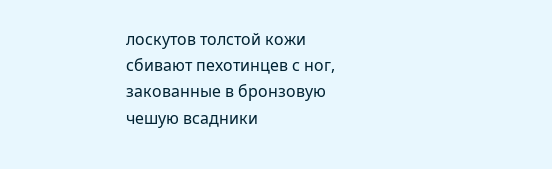лоскутов толстой кожи сбивают пехотинцев с ног, закованные в бронзовую чешую всадники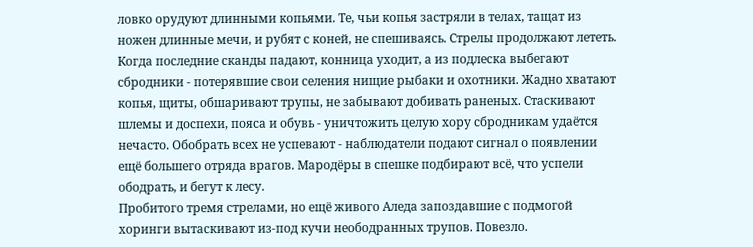ловко орудуют длинными копьями. Те, чьи копья застряли в телах, тащат из ножен длинные мечи, и рубят с коней, не спешиваясь. Стрелы продолжают лететь.
Когда последние сканды падают, конница уходит, а из подлеска выбегают сбродники - потерявшие свои селения нищие рыбаки и охотники. Жадно хватают копья, щиты, обшаривают трупы, не забывают добивать раненых. Стаскивают шлемы и доспехи, пояса и обувь - уничтожить целую хору сбродникам удаётся нечасто. Обобрать всех не успевают - наблюдатели подают сигнал о появлении ещё большего отряда врагов. Мародёры в спешке подбирают всё, что успели ободрать, и бегут к лесу.
Пробитого тремя стрелами, но ещё живого Аледа запоздавшие с подмогой хоринги вытаскивают из-под кучи неободранных трупов. Повезло.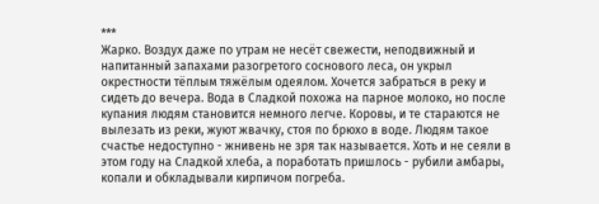***
Жарко. Воздух даже по утрам не несёт свежести, неподвижный и напитанный запахами разогретого соснового леса, он укрыл окрестности тёплым тяжёлым одеялом. Хочется забраться в реку и сидеть до вечера. Вода в Сладкой похожа на парное молоко, но после купания людям становится немного легче. Коровы, и те стараются не вылезать из реки, жуют жвачку, стоя по брюхо в воде. Людям такое счастье недоступно - жнивень не зря так называется. Хоть и не сеяли в этом году на Сладкой хлеба, а поработать пришлось - рубили амбары, копали и обкладывали кирпичом погреба.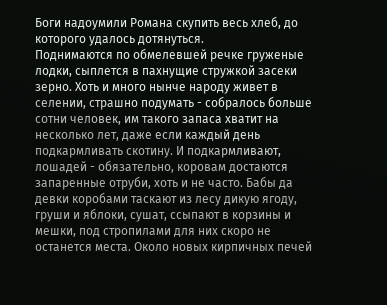Боги надоумили Романа скупить весь хлеб, до которого удалось дотянуться.
Поднимаются по обмелевшей речке груженые лодки, сыплется в пахнущие стружкой засеки зерно. Хоть и много нынче народу живет в селении, страшно подумать - собралось больше сотни человек, им такого запаса хватит на несколько лет, даже если каждый день подкармливать скотину. И подкармливают, лошадей - обязательно, коровам достаются запаренные отруби, хоть и не часто. Бабы да девки коробами таскают из лесу дикую ягоду, груши и яблоки, сушат, ссыпают в корзины и мешки, под стропилами для них скоро не останется места. Около новых кирпичных печей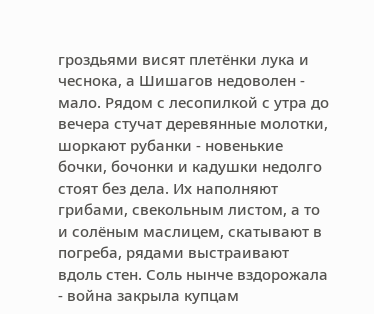гроздьями висят плетёнки лука и чеснока, а Шишагов недоволен - мало. Рядом с лесопилкой с утра до вечера стучат деревянные молотки, шоркают рубанки - новенькие бочки, бочонки и кадушки недолго стоят без дела. Их наполняют грибами, свекольным листом, а то и солёным маслицем, скатывают в погреба, рядами выстраивают вдоль стен. Соль нынче вздорожала - война закрыла купцам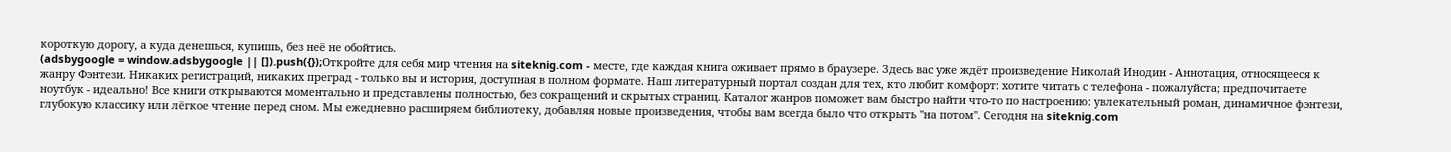короткую дорогу, а куда денешься, купишь, без неё не обойтись.
(adsbygoogle = window.adsbygoogle || []).push({});Откройте для себя мир чтения на siteknig.com - месте, где каждая книга оживает прямо в браузере. Здесь вас уже ждёт произведение Николай Инодин - Аннотация, относящееся к жанру Фэнтези. Никаких регистраций, никаких преград - только вы и история, доступная в полном формате. Наш литературный портал создан для тех, кто любит комфорт: хотите читать с телефона - пожалуйста; предпочитаете ноутбук - идеально! Все книги открываются моментально и представлены полностью, без сокращений и скрытых страниц. Каталог жанров поможет вам быстро найти что-то по настроению: увлекательный роман, динамичное фэнтези, глубокую классику или лёгкое чтение перед сном. Мы ежедневно расширяем библиотеку, добавляя новые произведения, чтобы вам всегда было что открыть "на потом". Сегодня на siteknig.com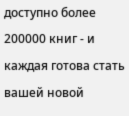доступно более 200000 книг - и каждая готова стать вашей новой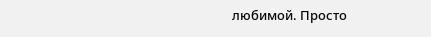любимой. Просто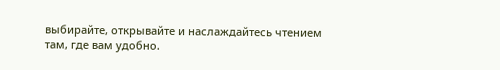выбирайте, открывайте и наслаждайтесь чтением там, где вам удобно.